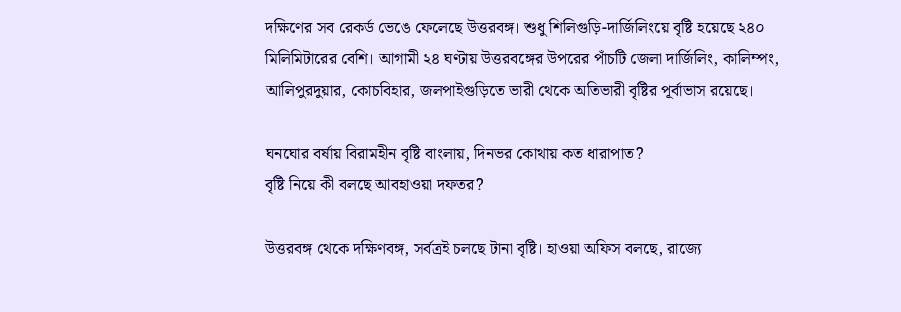দক্ষিণের সব রেকর্ড ভেঙে ফেলেছে উত্তরবঙ্গ। শুধু শিলিগুড়ি-দার্জিলিংয়ে বৃষ্টি হয়েছে ২৪০ মিলিমিটারের বেশি। আগামী ২৪ ঘণ্টায় উত্তরবঙ্গের উপরের পাঁচটি জেলা দার্জিলিং, কালিম্পং, আলিপুরদুয়ার, কোচবিহার, জলপাইগুড়িতে ভারী থেকে অতিভারী বৃষ্টির পূর্বাভাস রয়েছে।

ঘনঘোর বর্ষায় বিরামহীন বৃষ্টি বাংলায়, দিনভর কোথায় কত ধারাপাত?
বৃষ্টি নিয়ে কী বলছে আবহাওয়া দফতর?

উত্তরবঙ্গ থেকে দক্ষিণবঙ্গ, সর্বত্রই চলছে টানা বৃষ্টি। হাওয়া অফিস বলছে, রাজ্যে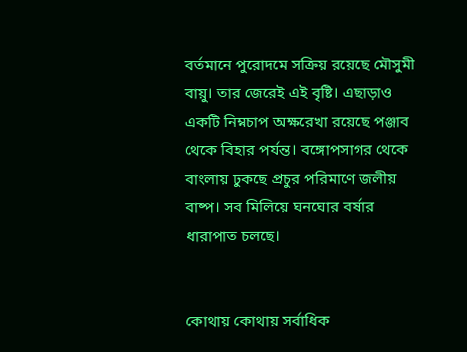বর্তমানে পুরোদমে সক্রিয় রয়েছে মৌসুমী বায়ু। তার জেরেই এই বৃষ্টি। এছাড়াও একটি নিম্নচাপ অক্ষরেখা রয়েছে পঞ্জাব থেকে বিহার পর্যন্ত। বঙ্গোপসাগর থেকে বাংলায় ঢুকছে প্রচুর পরিমাণে জলীয় বাষ্প। সব মিলিয়ে ঘনঘোর বর্ষার ধারাপাত চলছে।


কোথায় কোথায় সর্বাধিক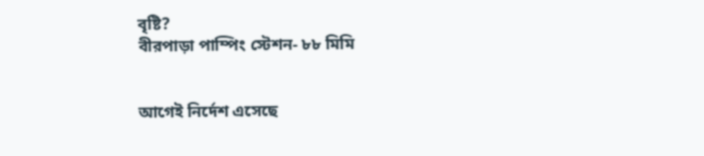বৃষ্টি?
বীরপাড়া পাম্পিং স্টেশন- ৮৮ মিমি


আগেই নির্দেশ এসেছে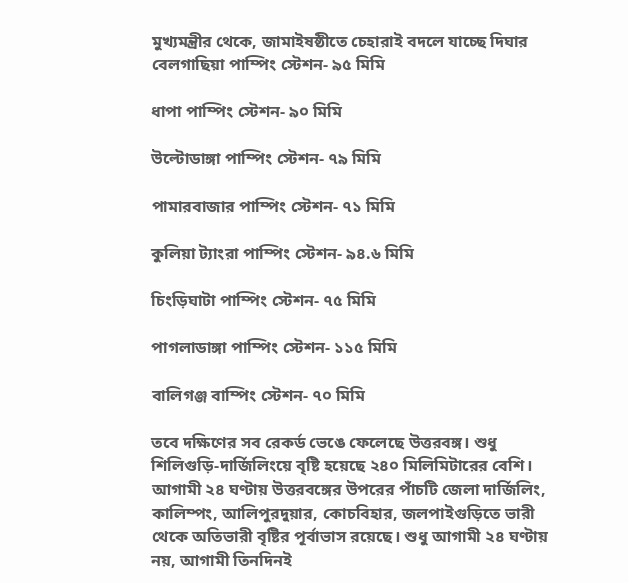মুখ্যমন্ত্রীর থেকে, জামাইষষ্ঠীতে চেহারাই বদলে যাচ্ছে দিঘার
বেলগাছিয়া পাম্পিং স্টেশন- ৯৫ মিমি

ধাপা পাম্পিং স্টেশন- ৯০ মিমি

উল্টোডাঙ্গা পাম্পিং স্টেশন- ৭৯ মিমি

পামারবাজার পাম্পিং স্টেশন- ৭১ মিমি

কুলিয়া ট্যাংরা পাম্পিং স্টেশন- ৯৪.৬ মিমি

চিংড়িঘাটা পাম্পিং স্টেশন- ৭৫ মিমি

পাগলাডাঙ্গা পাম্পিং স্টেশন- ১১৫ মিমি

বালিগঞ্জ বাম্পিং স্টেশন- ৭০ মিমি

তবে দক্ষিণের সব রেকর্ড ভেঙে ফেলেছে উত্তরবঙ্গ। শুধু শিলিগুড়ি-দার্জিলিংয়ে বৃষ্টি হয়েছে ২৪০ মিলিমিটারের বেশি। আগামী ২৪ ঘণ্টায় উত্তরবঙ্গের উপরের পাঁচটি জেলা দার্জিলিং, কালিম্পং, আলিপুরদুয়ার, কোচবিহার, জলপাইগুড়িতে ভারী থেকে অতিভারী বৃষ্টির পূর্বাভাস রয়েছে। শুধু আগামী ২৪ ঘণ্টায় নয়, আগামী তিনদিনই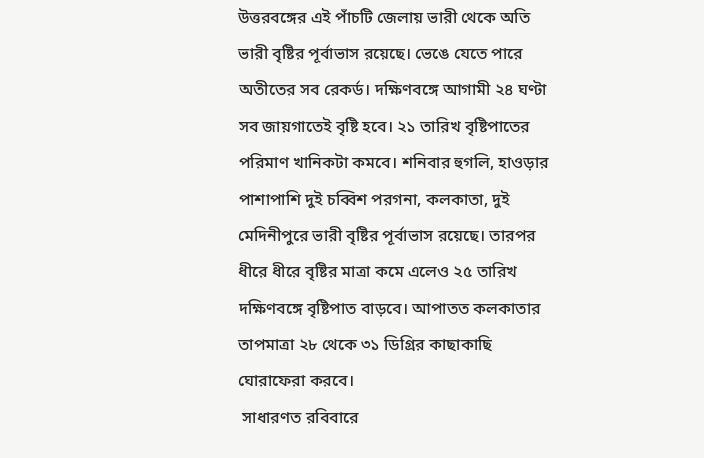উত্তরবঙ্গের এই পাঁচটি জেলায় ভারী থেকে অতি ভারী বৃষ্টির পূর্বাভাস রয়েছে। ভেঙে যেতে পারে অতীতের সব রেকর্ড। দক্ষিণবঙ্গে আগামী ২৪ ঘণ্টা সব জায়গাতেই বৃষ্টি হবে। ২১ তারিখ বৃষ্টিপাতের পরিমাণ খানিকটা কমবে। শনিবার হুগলি, হাওড়ার পাশাপাশি দুই চব্বিশ পরগনা, কলকাতা, দুই মেদিনীপুরে ভারী বৃষ্টির পূর্বাভাস রয়েছে। তারপর ধীরে ধীরে বৃষ্টির মাত্রা কমে এলেও ২৫ তারিখ দক্ষিণবঙ্গে বৃষ্টিপাত বাড়বে। আপাতত কলকাতার তাপমাত্রা ২৮ থেকে ৩১ ডিগ্রির কাছাকাছি ঘোরাফেরা করবে।
 সাধারণত রবিবারে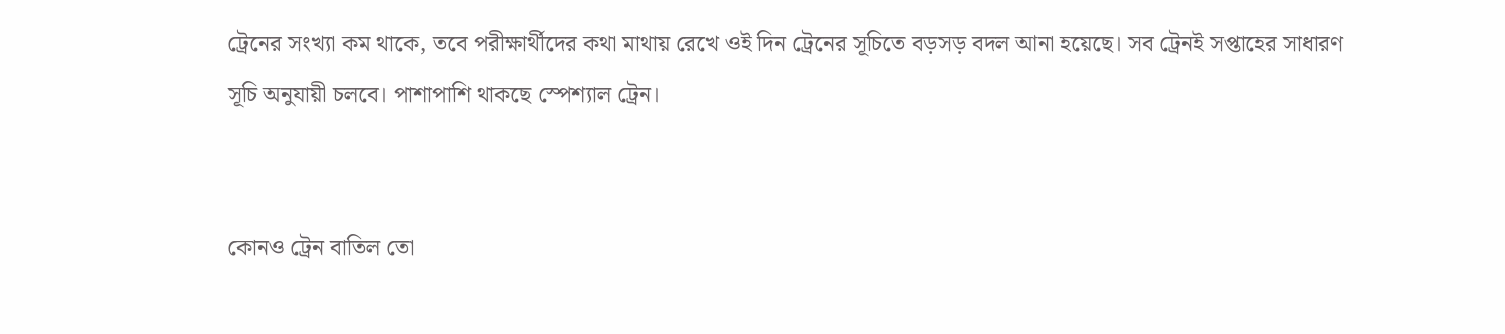ট্রেনের সংখ্যা কম থাকে, তবে পরীক্ষার্থীদের কথা মাথায় রেখে ওই দিন ট্রেনের সূচিতে বড়সড় বদল আনা হয়েছে। সব ট্রেনই সপ্তাহের সাধারণ সূচি অনুযায়ী চলবে। পাশাপাশি থাকছে স্পেশ্যাল ট্রেন।


কোনও ট্রেন বাতিল তো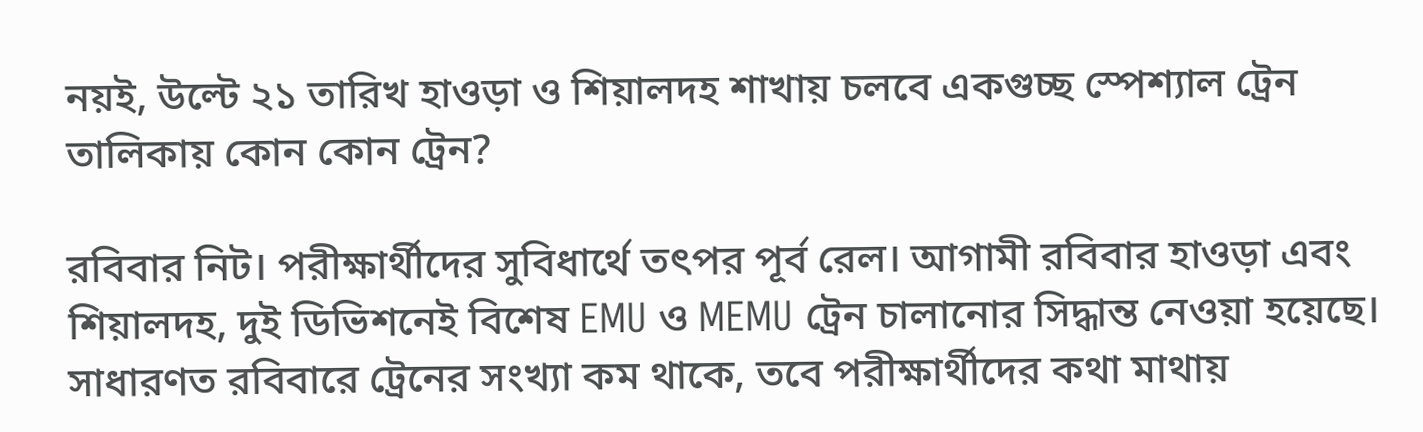নয়ই, উল্টে ২১ তারিখ হাওড়া ও শিয়ালদহ শাখায় চলবে একগুচ্ছ স্পেশ্যাল ট্রেন
তালিকায় কোন কোন ট্রেন?

রবিবার নিট। পরীক্ষার্থীদের সুবিধার্থে তৎপর পূর্ব রেল। আগামী রবিবার হাওড়া এবং শিয়ালদহ, দুই ডিভিশনেই বিশেষ EMU ও MEMU ট্রেন চালানোর সিদ্ধান্ত নেওয়া হয়েছে। সাধারণত রবিবারে ট্রেনের সংখ্যা কম থাকে, তবে পরীক্ষার্থীদের কথা মাথায়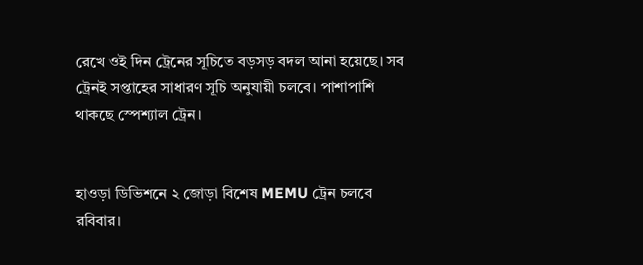রেখে ওই দিন ট্রেনের সূচিতে বড়সড় বদল আনা হয়েছে। সব ট্রেনই সপ্তাহের সাধারণ সূচি অনুযায়ী চলবে। পাশাপাশি থাকছে স্পেশ্যাল ট্রেন।


হাওড়া ডিভিশনে ২ জোড়া বিশেষ MEMU ট্রেন চলবে রবিবার।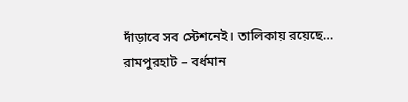দাঁড়াবে সব স্টেশনেই। তালিকায় রয়েছে…
রামপুরহাট – বর্ধমান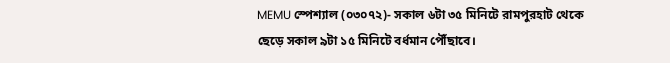MEMU স্পেশ্যাল (০৩০৭২)- সকাল ৬টা ৩৫ মিনিটে রামপুরহাট থেকে ছেড়ে সকাল ৯টা ১৫ মিনিটে বর্ধমান পৌঁছাবে।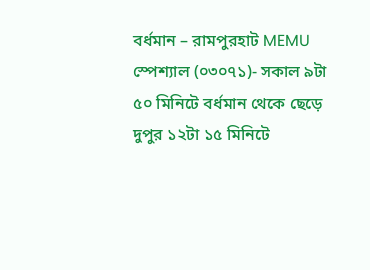বর্ধমান – রামপুরহাট MEMU স্পেশ্যাল (০৩০৭১)- সকাল ৯টা ৫০ মিনিটে বর্ধমান থেকে ছেড়ে দুপুর ১২টা ১৫ মিনিটে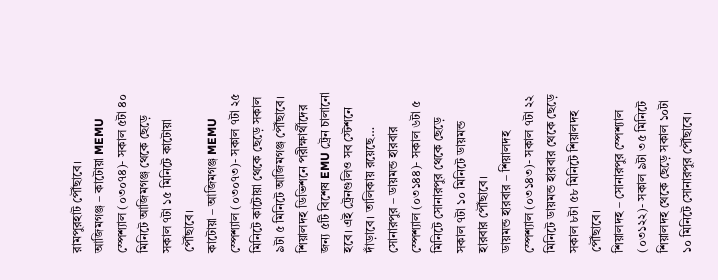রামপুরহাট পৌঁছাবে।
আজিমগঞ্জ – কাটোয়া MEMU স্পেশ্যাল (০৩০৭৪)- সকাল ৫টা ৪০ মিনিটে আজিমগঞ্জ থেকে ছেড়ে সকাল ৭টা ১৫ মিনিটে কাটোয়া পৌঁছাবে।
কাটোয়া – আজিমগঞ্জ MEMU স্পেশ্যাল (০৩০৭৩)- সকাল ৭টা ২৫ মিনিটে কাটোয়া থেকে ছেড়ে সকাল ৯টা ৫ মিনিটে আজিমগঞ্জ পৌঁছাবে।
শিয়ালদহ ডিভিশনে পরীক্ষার্থীদের জন্য ৫টি বিশেষ EMU ট্রেন চালানো হবে। এই ট্রেনগুলিও সব স্টেশনে দাঁড়াবে। তালিকায় রয়েছে…
সোনারপুর – ডায়মন্ড হারবার স্পেশ্যাল (০৩১৪৪)- সকাল ৬টা ৫ মিনিটে সোনারপুর থেকে ছেড়ে সকাল ৭টা ১০ মিনিটে ডায়মন্ড হারবার পৌঁছাবে।
ডায়মন্ড হারবার – শিয়ালদহ স্পেশ্যাল (০৩১৪৩)- সকাল ৭টা ২২ মিনিটে ডায়মন্ড হারবার থেকে ছেড়ে সকাল ৮টা ৫৮ মিনিটে শিয়ালদহ পৌঁছাবে।
শিয়ালদহ – সোনারপুর স্পেশ্যাল (০৩১২২)- সকাল ৯টা ৩৫ মিনিটে শিয়ালদহ থেকে ছেড়ে সকাল ১০টা ১০ মিনিটে সোনারপুর পৌঁছাবে।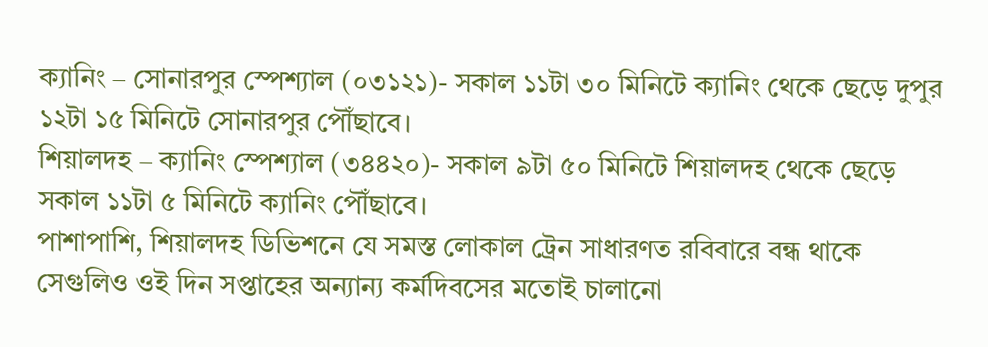ক্যানিং – সোনারপুর স্পেশ্যাল (০৩১২১)- সকাল ১১টা ৩০ মিনিটে ক্যানিং থেকে ছেড়ে দুপুর ১২টা ১৫ মিনিটে সোনারপুর পৌঁছাবে।
শিয়ালদহ – ক্যানিং স্পেশ্যাল (৩৪৪২০)- সকাল ৯টা ৫০ মিনিটে শিয়ালদহ থেকে ছেড়ে সকাল ১১টা ৫ মিনিটে ক্যানিং পৌঁছাবে।
পাশাপাশি, শিয়ালদহ ডিভিশনে যে সমস্ত লোকাল ট্রেন সাধারণত রবিবারে বন্ধ থাকে সেগুলিও ওই দিন সপ্তাহের অন্যান্য কর্মদিবসের মতোই চালানো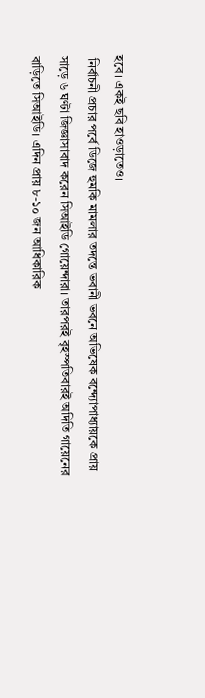হবে। একই ছবি হাওড়াতেও।
 নির্বাচনী প্রচার পর্বে ডিজে হুমকি মামলার তদন্তে ভবানী ভবনে অভিষেক বন্দ্যোপাধ্যায়কে প্রায় সাড়ে ৬ ঘণ্টা জিজ্ঞাসাবাদ করেন সিআইডি গোয়েন্দারা। তারপরই বৃহস্পতিবারই অদিতি গায়েনের বাড়িতে সিআইডি। এদিন প্রায় ৮-১০ জন আধিকারিক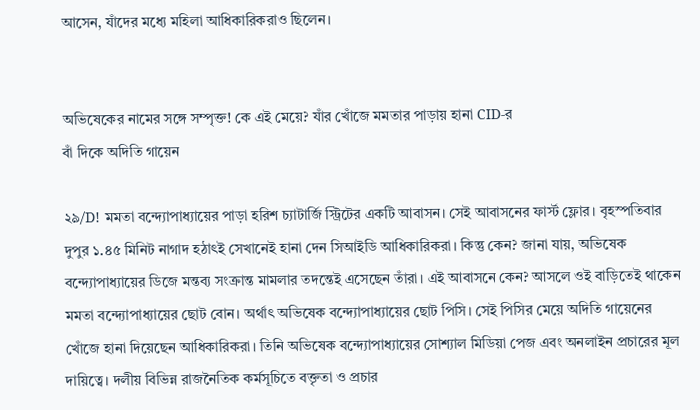আসেন, যাঁদের মধ্যে মহিলা আধিকারিকরাও ছিলেন।


অভিষেকের নামের সঙ্গে সম্পৃক্ত! কে এই মেয়ে? যাঁর খোঁজে মমতার পাড়ায় হানা CID-র
বাঁ দিকে অদিতি গায়েন

২৯/D! মমতা বন্দ্যোপাধ্যায়ের পাড়া হরিশ চ্যাটার্জি স্ট্রিটের একটি আবাসন। সেই আবাসনের ফার্স্ট ফ্লোর। বৃহস্পতিবার দুপুর ১.৪৫ মিনিট নাগাদ হঠাৎই সেখানেই হানা দেন সিআইডি আধিকারিকরা। কিন্তু কেন? জানা যায়, অভিষেক বন্দ্যোপাধ্যায়ের ডিজে মন্তব্য সংক্রান্ত মামলার তদন্তেই এসেছেন তাঁরা। এই আবাসনে কেন? আসলে ওই বাড়িতেই থাকেন মমতা বন্দ্যোপাধ্যায়ের ছোট বোন। অর্থাৎ অভিষেক বন্দ্যোপাধ্যায়ের ছোট পিসি। সেই পিসির মেয়ে অদিতি গায়েনের খোঁজে হানা দিয়েছেন আধিকারিকরা। তিনি অভিষেক বন্দ্যোপাধ্যায়ের সোশ্যাল মিডিয়া পেজ এবং অনলাইন প্রচারের মূল দায়িত্বে। দলীয় বিভিন্ন রাজনৈতিক কর্মসূচিতে বক্তৃতা ও প্রচার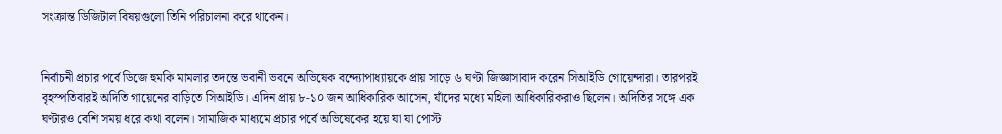সংক্রান্ত ডিজিটাল বিষয়গুলো তিনি পরিচালনা করে থাকেন।


নির্বাচনী প্রচার পর্বে ডিজে হুমকি মামলার তদন্তে ভবানী ভবনে অভিষেক বন্দ্যোপাধ্যায়কে প্রায় সাড়ে ৬ ঘণ্টা জিজ্ঞাসাবাদ করেন সিআইডি গোয়েন্দারা। তারপরই বৃহস্পতিবারই অদিতি গায়েনের বাড়িতে সিআইডি। এদিন প্রায় ৮-১০ জন আধিকারিক আসেন, যাঁদের মধ্যে মহিলা আধিকারিকরাও ছিলেন। অদিতির সঙ্গে এক ঘণ্টারও বেশি সময় ধরে কথা বলেন। সামাজিক মাধ্যমে প্রচার পর্বে অভিষেকের হয়ে যা যা পোস্ট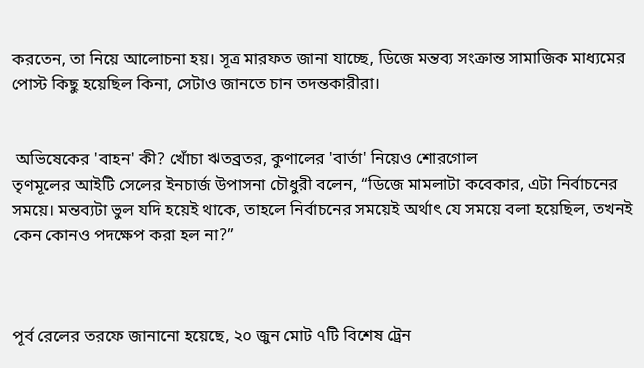করতেন, তা নিয়ে আলোচনা হয়। সূত্র মারফত জানা যাচ্ছে, ডিজে মন্তব্য সংক্রান্ত সামাজিক মাধ্যমের পোস্ট কিছু হয়েছিল কিনা, সেটাও জানতে চান তদন্তকারীরা।


 অভিষেকের 'বাহন' কী? খোঁচা ঋতব্রতর, কুণালের 'বার্তা' নিয়েও শোরগোল
তৃণমূলের আইটি সেলের ইনচার্জ উপাসনা চৌধুরী বলেন, “ডিজে মামলাটা কবেকার, এটা নির্বাচনের সময়ে। মন্তব্যটা ভুল যদি হয়েই থাকে, তাহলে নির্বাচনের সময়েই অর্থাৎ যে সময়ে বলা হয়েছিল, তখনই কেন কোনও পদক্ষেপ করা হল না?”



পূর্ব রেলের তরফে জানানো হয়েছে, ২০ জুন মোট ৭টি বিশেষ ট্রেন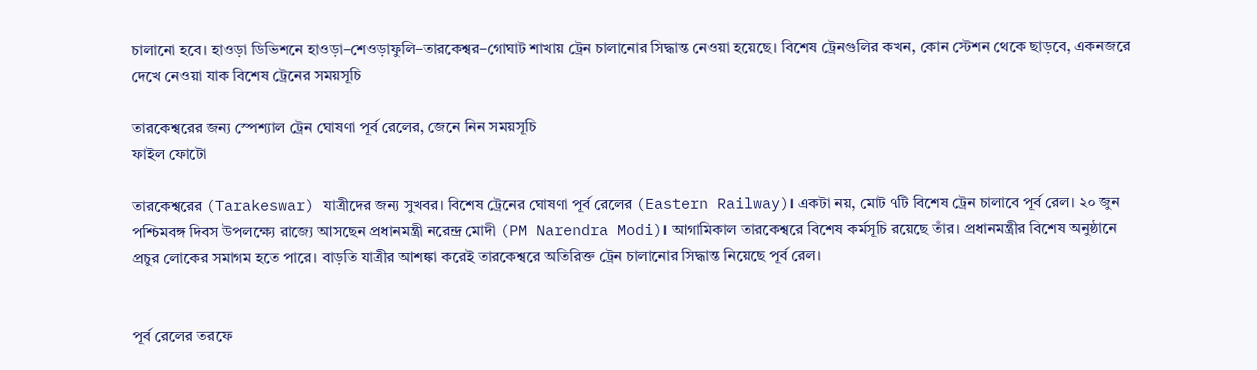চালানো হবে। হাওড়া ডিভিশনে হাওড়া–শেওড়াফুলি–তারকেশ্বর–গোঘাট শাখায় ট্রেন চালানোর সিদ্ধান্ত নেওয়া হয়েছে। বিশেষ ট্রেনগুলির কখন, কোন স্টেশন থেকে ছাড়বে, একনজরে দেখে নেওয়া যাক বিশেষ ট্রেনের সময়সূচি

তারকেশ্বরের জন্য স্পেশ্যাল ট্রেন ঘোষণা পূর্ব রেলের, জেনে নিন সময়সূচি
ফাইল ফোটো

তারকেশ্বরের (Tarakeswar) যাত্রীদের জন্য সুখবর। বিশেষ ট্রেনের ঘোষণা পূর্ব রেলের (Eastern Railway)। একটা নয়, মোট ৭টি বিশেষ ট্রেন চালাবে পূর্ব রেল। ২০ জুন পশ্চিমবঙ্গ দিবস উপলক্ষ্যে রাজ্যে আসছেন প্রধানমন্ত্রী নরেন্দ্র মোদী (PM Narendra Modi)। আগামিকাল তারকেশ্বরে বিশেষ কর্মসূচি রয়েছে তাঁর। প্রধানমন্ত্রীর বিশেষ অনুষ্ঠানে প্রচুর লোকের সমাগম হতে পারে। বাড়তি যাত্রীর আশঙ্কা করেই তারকেশ্বরে অতিরিক্ত ট্রেন চালানোর সিদ্ধান্ত নিয়েছে পূর্ব রেল।


পূর্ব রেলের তরফে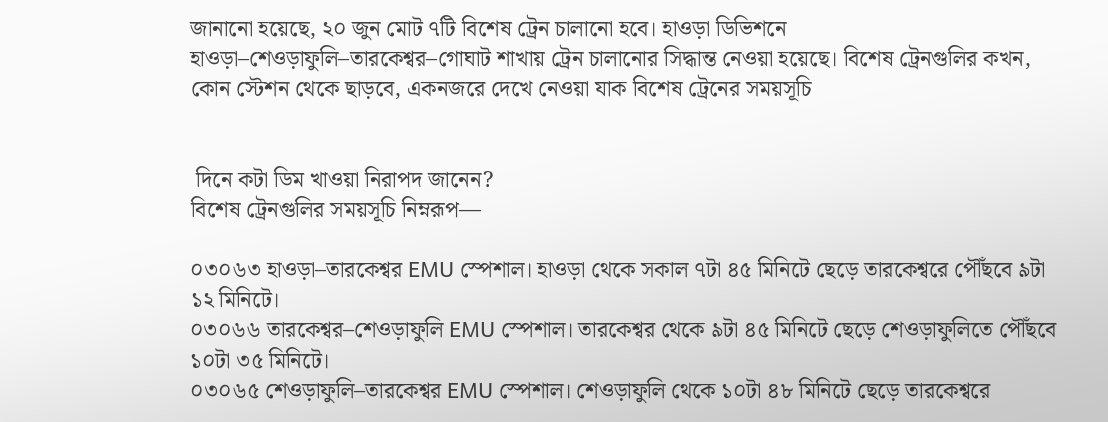জানানো হয়েছে, ২০ জুন মোট ৭টি বিশেষ ট্রেন চালানো হবে। হাওড়া ডিভিশনে হাওড়া–শেওড়াফুলি–তারকেশ্বর–গোঘাট শাখায় ট্রেন চালানোর সিদ্ধান্ত নেওয়া হয়েছে। বিশেষ ট্রেনগুলির কখন, কোন স্টেশন থেকে ছাড়বে, একনজরে দেখে নেওয়া যাক বিশেষ ট্রেনের সময়সূচি


 দিনে কটা ডিম খাওয়া নিরাপদ জানেন?
বিশেষ ট্রেনগুলির সময়সূচি নিম্নরূপ—

০৩০৬৩ হাওড়া–তারকেশ্বর EMU স্পেশাল। হাওড়া থেকে সকাল ৭টা ৪৫ মিনিটে ছেড়ে তারকেশ্বরে পৌঁছবে ৯টা ১২ মিনিটে।
০৩০৬৬ তারকেশ্বর–শেওড়াফুলি EMU স্পেশাল। তারকেশ্বর থেকে ৯টা ৪৫ মিনিটে ছেড়ে শেওড়াফুলিতে পৌঁছবে ১০টা ৩৫ মিনিটে।
০৩০৬৫ শেওড়াফুলি–তারকেশ্বর EMU স্পেশাল। শেওড়াফুলি থেকে ১০টা ৪৮ মিনিটে ছেড়ে তারকেশ্বরে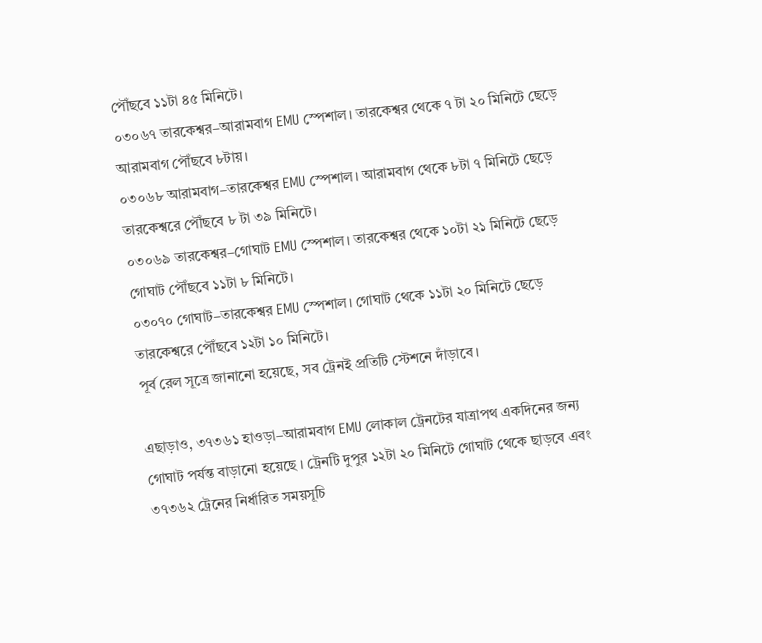পৌঁছবে ১১টা ৪৫ মিনিটে।
০৩০৬৭ তারকেশ্বর–আরামবাগ EMU স্পেশাল। তারকেশ্বর থেকে ৭ টা ২০ মিনিটে ছেড়ে আরামবাগ পৌঁছবে ৮টায়।
০৩০৬৮ আরামবাগ–তারকেশ্বর EMU স্পেশাল। আরামবাগ থেকে ৮টা ৭ মিনিটে ছেড়ে তারকেশ্বরে পৌঁছবে ৮ টা ৩৯ মিনিটে।
০৩০৬৯ তারকেশ্বর–গোঘাট EMU স্পেশাল। তারকেশ্বর থেকে ১০টা ২১ মিনিটে ছেড়ে গোঘাট পৌঁছবে ১১টা ৮ মিনিটে।
০৩০৭০ গোঘাট–তারকেশ্বর EMU স্পেশাল। গোঘাট থেকে ১১টা ২০ মিনিটে ছেড়ে তারকেশ্বরে পৌঁছবে ১২টা ১০ মিনিটে।
পূর্ব রেল সূত্রে জানানো হয়েছে, সব ট্রেনই প্রতিটি স্টেশনে দাঁড়াবে।

এছাড়াও, ৩৭৩৬১ হাওড়া–আরামবাগ EMU লোকাল ট্রেনটের যাত্রাপথ একদিনের জন্য গোঘাট পর্যন্ত বাড়ানো হয়েছে । ট্রেনটি দুপুর ১২টা ২০ মিনিটে গোঘাট থেকে ছাড়বে এবং ৩৭৩৬২ ট্রেনের নির্ধারিত সময়সূচি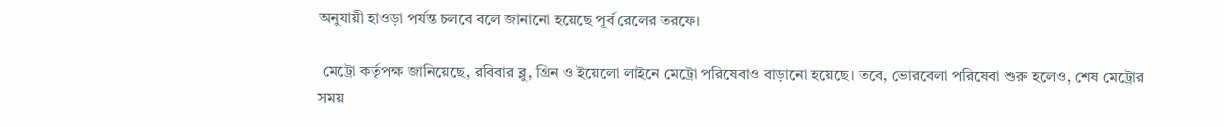অনুযায়ী হাওড়া পর্যন্ত চলবে বলে জানানো হয়েছে পূর্ব রেলের তরফে।

 মেট্রো কর্তৃপক্ষ জানিয়েছে, রবিবার ব্লু, গ্রিন ও ইয়েলো লাইনে মেট্রো পরিষেবাও বাড়ানো হয়েছে। তবে, ভোরবেলা পরিষেবা শুরু হলেও, শেষ মেট্রোর সময়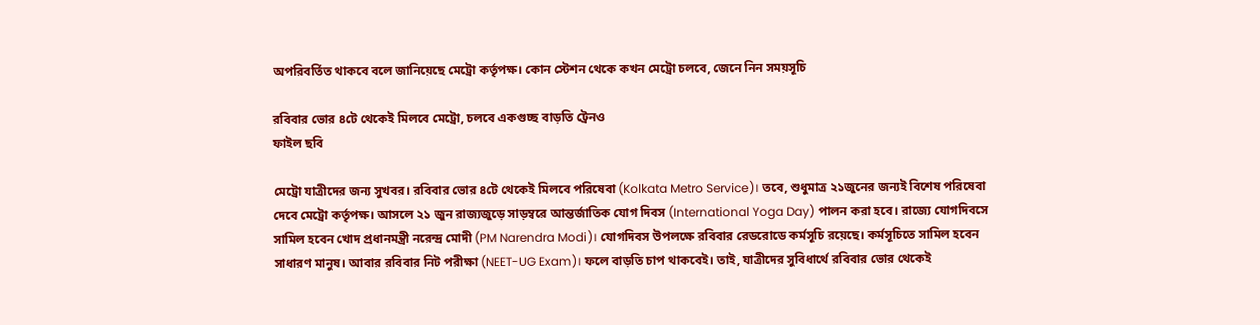অপরিবর্তিত থাকবে বলে জানিয়েছে মেট্রো কর্তৃপক্ষ। কোন স্টেশন থেকে কখন মেট্রো চলবে, জেনে নিন সময়সূচি

রবিবার ভোর ৪টে থেকেই মিলবে মেট্রো, চলবে একগুচ্ছ বাড়তি ট্রেনও
ফাইল ছবি

মেট্রো যাত্রীদের জন্য সুখবর। রবিবার ভোর ৪টে থেকেই মিলবে পরিষেবা (Kolkata Metro Service)। তবে, শুধুমাত্র ২১জুনের জন্যই বিশেষ পরিষেবা দেবে মেট্রো কর্তৃপক্ষ। আসলে ২১ জুন রাজ্যজুড়ে সাড়ম্বরে আন্তর্জাতিক যোগ দিবস (International Yoga Day) পালন করা হবে। রাজ্যে যোগদিবসে সামিল হবেন খোদ প্রধানমন্ত্রী নরেন্দ্র মোদী (PM Narendra Modi)। যোগদিবস উপলক্ষে রবিবার রেডরোডে কর্মসূচি রয়েছে। কর্মসূচিতে সামিল হবেন সাধারণ মানুষ। আবার রবিবার নিট পরীক্ষা (NEET-UG Exam)। ফলে বাড়তি চাপ থাকবেই। তাই, যাত্রীদের সুবিধার্থে রবিবার ভোর থেকেই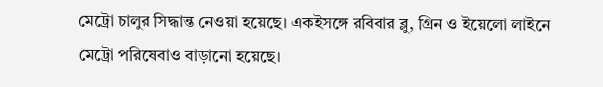মেট্রো চালুর সিদ্ধান্ত নেওয়া হয়েছে। একইসঙ্গে রবিবার ব্লু, গ্রিন ও ইয়েলো লাইনে মেট্রো পরিষেবাও বাড়ানো হয়েছে।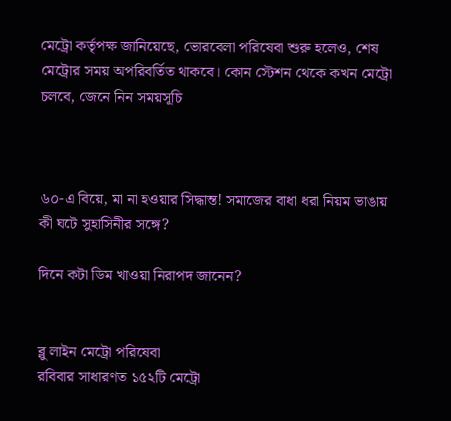মেট্রো কর্তৃপক্ষ জানিয়েছে, ভোরবেলা পরিষেবা শুরু হলেও, শেষ মেট্রোর সময় অপরিবর্তিত থাকবে। কোন স্টেশন থেকে কখন মেট্রো চলবে, জেনে নিন সময়সূচি



৬০-এ বিয়ে, মা না হওয়ার সিদ্ধান্ত! সমাজের বাধা ধরা নিয়ম ভাঙায় কী ঘটে সুহাসিনীর সঙ্গে?

দিনে কটা ডিম খাওয়া নিরাপদ জানেন?


ব্লু লাইন মেট্রো পরিষেবা
রবিবার সাধারণত ১৫২টি মেট্রো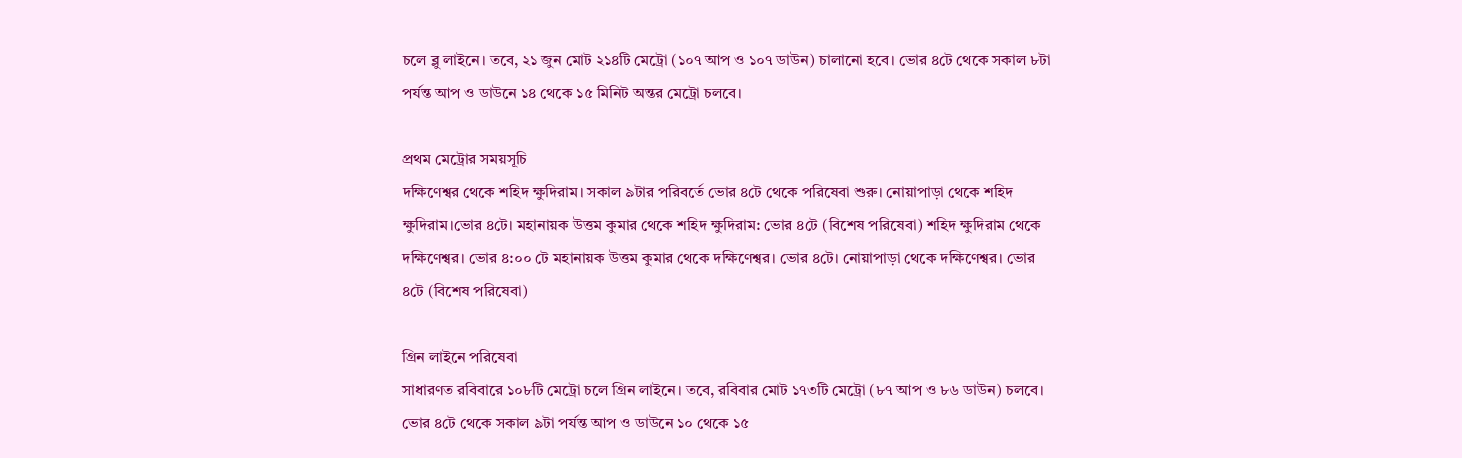চলে ব্লু লাইনে। তবে, ২১ জুন মোট ২১৪টি মেট্রো (১০৭ আপ ও ১০৭ ডাউন) চালানো হবে। ভোর ৪টে থেকে সকাল ৮টা পর্যন্ত আপ ও ডাউনে ১৪ থেকে ১৫ মিনিট অন্তর মেট্রো চলবে।

প্রথম মেট্রোর সময়সূচি
দক্ষিণেশ্বর থেকে শহিদ ক্ষুদিরাম। সকাল ৯টার পরিবর্তে ভোর ৪টে থেকে পরিষেবা শুরু। নোয়াপাড়া থেকে শহিদ ক্ষুদিরাম।ভোর ৪টে। মহানায়ক উত্তম কুমার থেকে শহিদ ক্ষুদিরাম: ভোর ৪টে (বিশেষ পরিষেবা) শহিদ ক্ষুদিরাম থেকে দক্ষিণেশ্বর। ভোর ৪:০০ টে মহানায়ক উত্তম কুমার থেকে দক্ষিণেশ্বর। ভোর ৪টে। নোয়াপাড়া থেকে দক্ষিণেশ্বর। ভোর ৪টে (বিশেষ পরিষেবা)

গ্রিন লাইনে পরিষেবা
সাধারণত রবিবারে ১০৮টি মেট্রো চলে গ্রিন লাইনে। তবে, রবিবার মোট ১৭৩টি মেট্রো (৮৭ আপ ও ৮৬ ডাউন) চলবে। ভোর ৪টে থেকে সকাল ৯টা পর্যন্ত আপ ও ডাউনে ১০ থেকে ১৫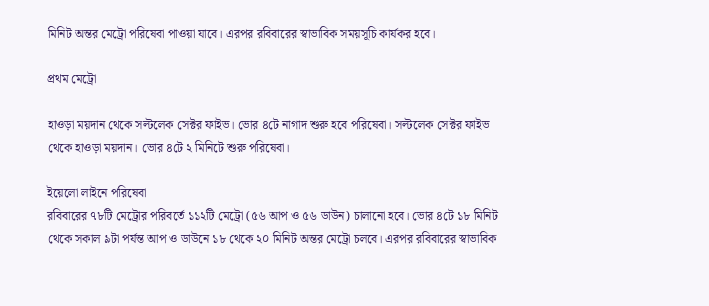মিনিট অন্তর মেট্রো পরিষেবা পাওয়া যাবে। এরপর রবিবারের স্বাভাবিক সময়সূচি কার্যকর হবে।

প্রথম মেট্রো

হাওড়া ময়দান থেকে সল্টলেক সেক্টর ফাইভ। ভোর ৪টে নাগাদ শুরু হবে পরিষেবা। সল্টলেক সেক্টর ফাইভ থেকে হাওড়া ময়দান। ভোর ৪টে ২ মিনিটে শুরু পরিষেবা।

ইয়েলো লাইনে পরিষেবা
রবিবারের ৭৮টি মেট্রোর পরিবর্তে ১১২টি মেট্রো (৫৬ আপ ও ৫৬ ডাউন) চালানো হবে। ভোর ৪টে ১৮ মিনিট থেকে সকাল ৯টা পর্যন্ত আপ ও ডাউনে ১৮ থেকে ২০ মিনিট অন্তর মেট্রো চলবে। এরপর রবিবারের স্বাভাবিক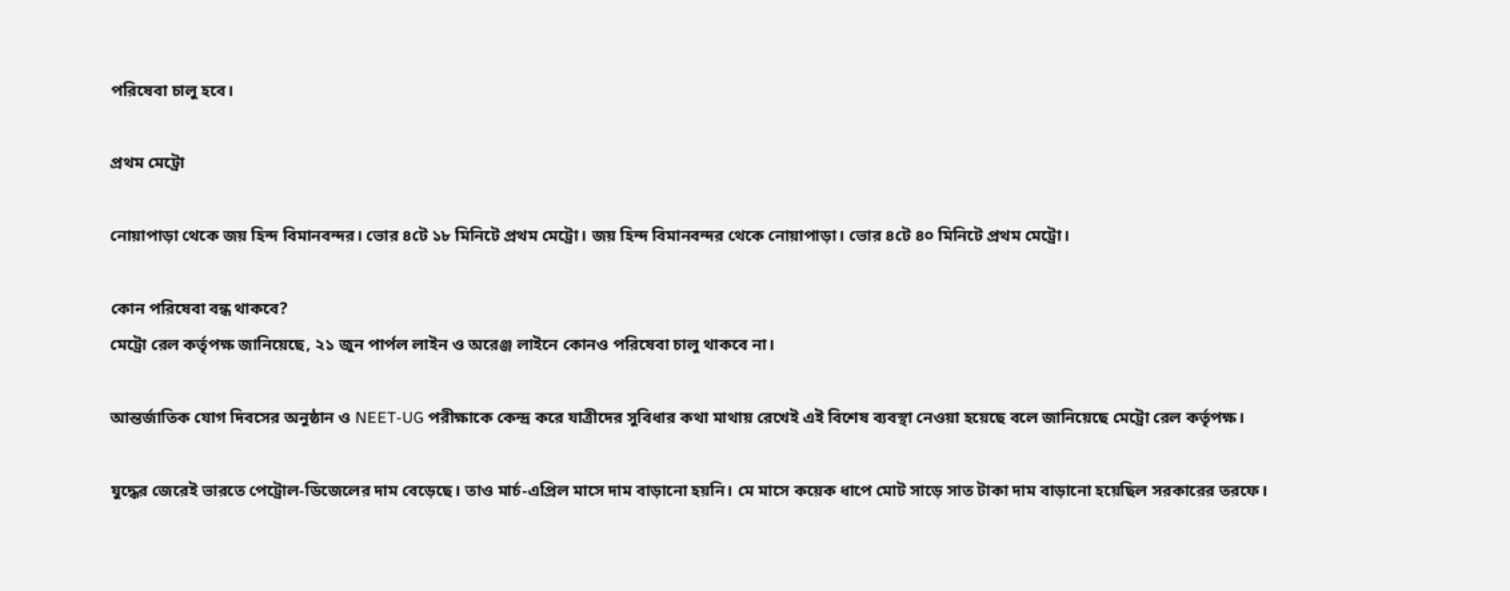পরিষেবা চালু হবে।

প্রথম মেট্রো

নোয়াপাড়া থেকে জয় হিন্দ বিমানবন্দর। ভোর ৪টে ১৮ মিনিটে প্রথম মেট্রো। জয় হিন্দ বিমানবন্দর থেকে নোয়াপাড়া। ভোর ৪টে ৪০ মিনিটে প্রথম মেট্রো।

কোন পরিষেবা বন্ধ থাকবে?
মেট্রো রেল কর্তৃপক্ষ জানিয়েছে, ২১ জুন পার্পল লাইন ও অরেঞ্জ লাইনে কোনও পরিষেবা চালু থাকবে না।

আন্তর্জাতিক যোগ দিবসের অনুষ্ঠান ও NEET-UG পরীক্ষাকে কেন্দ্র করে যাত্রীদের সুবিধার কথা মাথায় রেখেই এই বিশেষ ব্যবস্থা নেওয়া হয়েছে বলে জানিয়েছে মেট্রো রেল কর্তৃপক্ষ।

যুদ্ধের জেরেই ভারতে পেট্রোল-ডিজেলের দাম বেড়েছে। তাও মার্চ-এপ্রিল মাসে দাম বাড়ানো হয়নি। মে মাসে কয়েক ধাপে মোট সাড়ে সাত টাকা দাম বাড়ানো হয়েছিল সরকারের তরফে।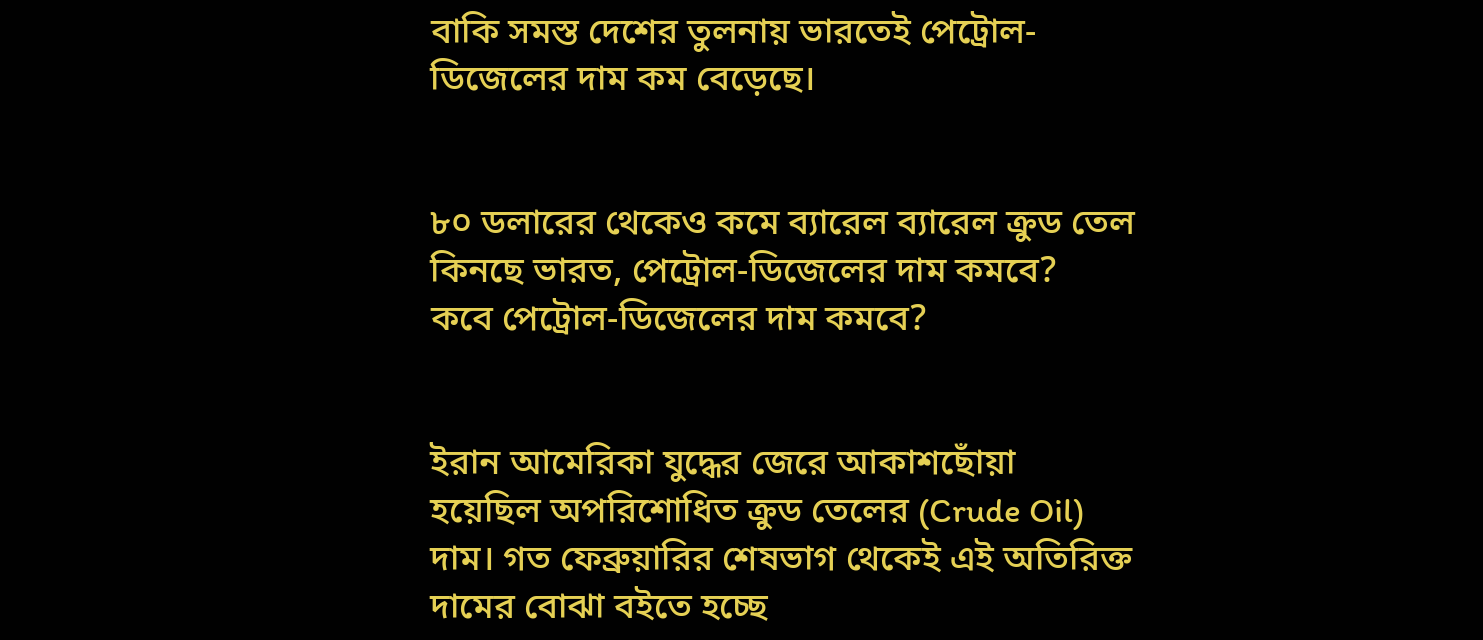বাকি সমস্ত দেশের তুলনায় ভারতেই পেট্রোল-ডিজেলের দাম কম বেড়েছে।


৮০ ডলারের থেকেও কমে ব্যারেল ব্যারেল ক্রুড তেল কিনছে ভারত, পেট্রোল-ডিজেলের দাম কমবে?
কবে পেট্রোল-ডিজেলের দাম কমবে?


ইরান আমেরিকা যুদ্ধের জেরে আকাশছোঁয়া হয়েছিল অপরিশোধিত ক্রুড তেলের (Crude Oil) দাম। গত ফেব্রুয়ারির শেষভাগ থেকেই এই অতিরিক্ত দামের বোঝা বইতে হচ্ছে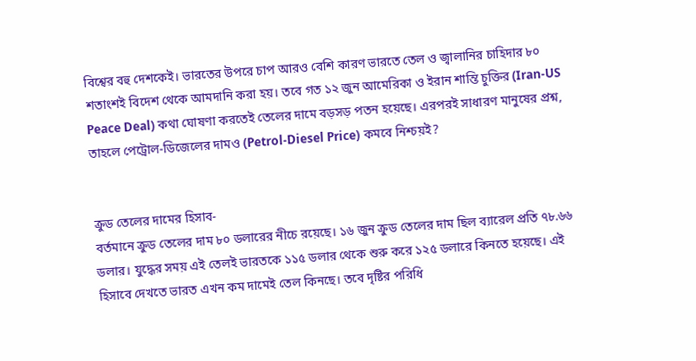বিশ্বের বহু দেশকেই। ভারতের উপরে চাপ আরও বেশি কারণ ভারতে তেল ও জ্বালানির চাহিদার ৮০ শতাংশই বিদেশ থেকে আমদানি করা হয়। তবে গত ১২ জুন আমেরিকা ও ইরান শান্তি চুক্তির (Iran-US Peace Deal) কথা ঘোষণা করতেই তেলের দামে বড়সড় পতন হয়েছে। এরপরই সাধারণ মানুষের প্রশ্ন, তাহলে পেট্রোল-ডিজেলের দামও (Petrol-Diesel Price) কমবে নিশ্চয়ই?


ক্রুড তেলের দামের হিসাব-
বর্তমানে ক্রুড তেলের দাম ৮০ ডলারের নীচে রয়েছে। ১৬ জুন ক্রুড তেলের দাম ছিল ব্যারেল প্রতি ৭৮.৬৬ ডলার। যুদ্ধের সময় এই তেলই ভারতকে ১১৫ ডলার থেকে শুরু করে ১২৫ ডলারে কিনতে হয়েছে। এই হিসাবে দেখতে ভারত এখন কম দামেই তেল কিনছে। তবে দৃষ্টির পরিধি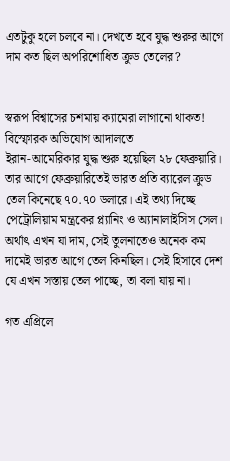এতটুকু হলে চলবে না। দেখতে হবে যুদ্ধ শুরুর আগে দাম কত ছিল অপরিশোধিত ক্রুড তেলের?


স্বরূপ বিশ্বাসের চশমায় ক্যামেরা লাগানো থাকত! বিস্ফোরক অভিযোগ আদালতে
ইরান-আমেরিকার যুদ্ধ শুরু হয়েছিল ২৮ ফেব্রুয়ারি। তার আগে ফেব্রুয়ারিতেই ভারত প্রতি ব্যারেল ক্রুড তেল কিনেছে ৭০.৭০ ডলারে। এই তথ্য দিচ্ছে পেট্রোলিয়াম মন্ত্রকের প্ল্যানিং ও অ্যানালাইসিস সেল। অর্থাৎ এখন যা দাম, সেই তুলনাতেও অনেক কম দামেই ভারত আগে তেল কিনছিল। সেই হিসাবে দেশ যে এখন সস্তায় তেল পাচ্ছে, তা বলা যায় না।

গত এপ্রিলে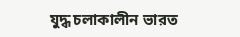যুদ্ধ চলাকালীন ভারত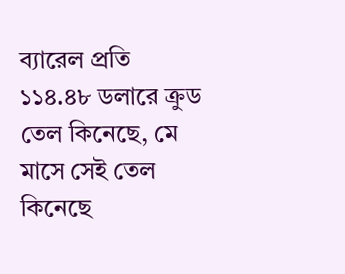ব্যারেল প্রতি ১১৪.৪৮ ডলারে ক্রুড তেল কিনেছে, মে মাসে সেই তেল কিনেছে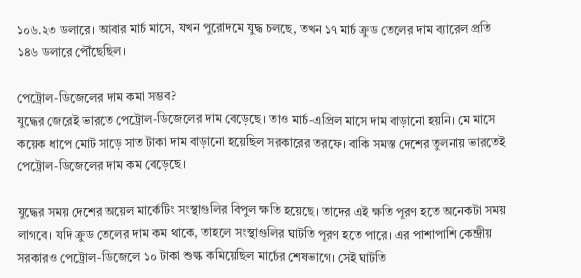১০৬.২৩ ডলারে। আবার মার্চ মাসে, যখন পুরোদমে যুদ্ধ চলছে, তখন ১৭ মার্চ ক্রুড তেলের দাম ব্যারেল প্রতি ১৪৬ ডলারে পৌঁছেছিল।

পেট্রোল-ডিজেলের দাম কমা সম্ভব?
যুদ্ধের জেরেই ভারতে পেট্রোল-ডিজেলের দাম বেড়েছে। তাও মার্চ-এপ্রিল মাসে দাম বাড়ানো হয়নি। মে মাসে কয়েক ধাপে মোট সাড়ে সাত টাকা দাম বাড়ানো হয়েছিল সরকারের তরফে। বাকি সমস্ত দেশের তুলনায় ভারতেই পেট্রোল-ডিজেলের দাম কম বেড়েছে।

যুদ্ধের সময় দেশের অয়েল মার্কেটিং সংস্থাগুলির বিপুল ক্ষতি হয়েছে। তাদের এই ক্ষতি পূরণ হতে অনেকটা সময় লাগবে। যদি ক্রুড তেলের দাম কম থাকে, তাহলে সংস্থাগুলির ঘাটতি পূরণ হতে পারে। এর পাশাপাশি কেন্দ্রীয় সরকারও পেট্রোল-ডিজেলে ১০ টাকা শুল্ক কমিয়েছিল মার্চের শেষভাগে। সেই ঘাটতি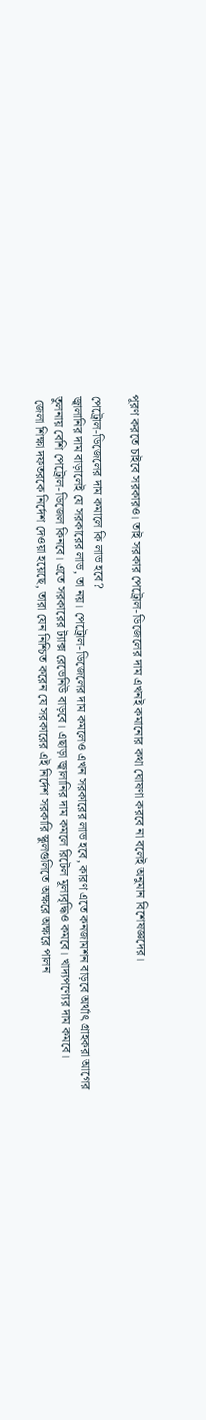পূরণ করতে চাইবে সরকারও। তাই সরকার পেট্রোল-ডিজেলের দাম এখনই কমানোর কথা ঘোষণা করবে না বলেই অনুমান বিশেষজ্ঞদের।

পেট্রোল-ডিজেলের দাম কমালে কি লাভ হবে?
জ্বালানির দাম বাড়ালেই যে সরকারের লাভ, তা নয়। পেট্রোল-ডিজেলের দাম কমলেও এখন সরকারের লাভ হবে, কারণ এতে কনজামশন বাড়বে অর্থাৎ গ্রাহকরা আগের তুলনায় বেশি পেট্রোল-ডিজেল কিনবে। এতে সরকারের ট্যাক্স রেভেনিউ বাড়বে। এছাড়া জ্বালানির দাম কমলে রিটেল মূল্যবৃদ্ধিও কমবে। খাদ্যপণ্যের দাম কমবে।
 জেলা শিক্ষা দফতরকে নির্দেশ দেওয়া হয়েছে, তারা যেন নিশ্চিত করেন যে সরকারের এই নির্দেশ সরকারি স্কুলগুলিতে অক্ষরে অক্ষরে পালন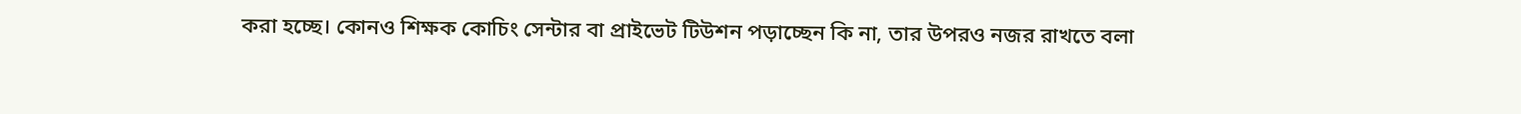করা হচ্ছে। কোনও শিক্ষক কোচিং সেন্টার বা প্রাইভেট টিউশন পড়াচ্ছেন কি না, তার উপরও নজর রাখতে বলা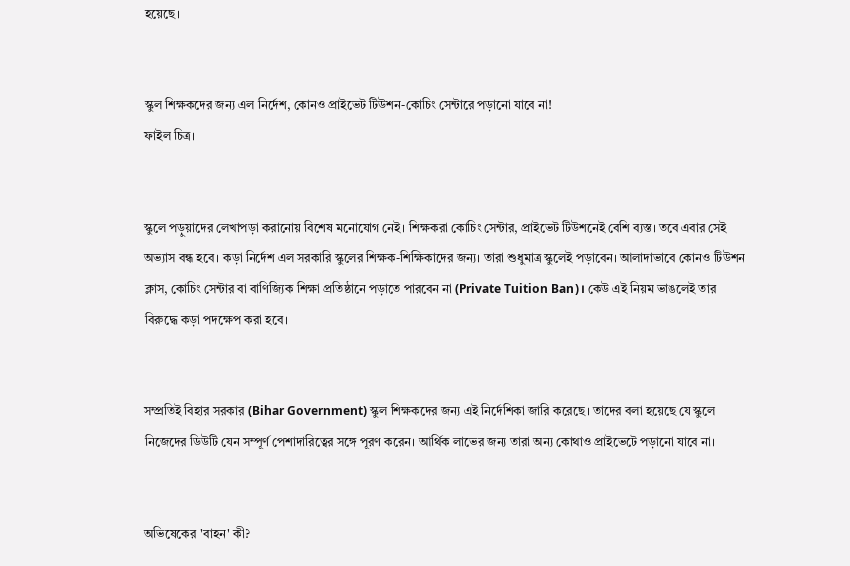হয়েছে।


স্কুল শিক্ষকদের জন্য এল নির্দেশ, কোনও প্রাইভেট টিউশন-কোচিং সেন্টারে পড়ানো যাবে না!
ফাইল চিত্র।


স্কুলে পড়ুয়াদের লেখাপড়া করানোয় বিশেষ মনোযোগ নেই। শিক্ষকরা কোচিং সেন্টার, প্রাইভেট টিউশনেই বেশি ব্যস্ত। তবে এবার সেই অভ্যাস বন্ধ হবে। কড়া নির্দেশ এল সরকারি স্কুলের শিক্ষক-শিক্ষিকাদের জন্য। তারা শুধুমাত্র স্কুলেই পড়াবেন। আলাদাভাবে কোনও টিউশন ক্লাস, কোচিং সেন্টার বা বাণিজ্যিক শিক্ষা প্রতিষ্ঠানে পড়াতে পারবেন না (Private Tuition Ban)। কেউ এই নিয়ম ভাঙলেই তার বিরুদ্ধে কড়া পদক্ষেপ করা হবে।


সম্প্রতিই বিহার সরকার (Bihar Government) স্কুল শিক্ষকদের জন্য এই নির্দেশিকা জারি করেছে। তাদের বলা হয়েছে যে স্কুলে নিজেদের ডিউটি যেন সম্পূর্ণ পেশাদারিত্বের সঙ্গে পূরণ করেন। আর্থিক লাভের জন্য তারা অন্য কোথাও প্রাইভেটে পড়ানো যাবে না।


অভিষেকের 'বাহন' কী?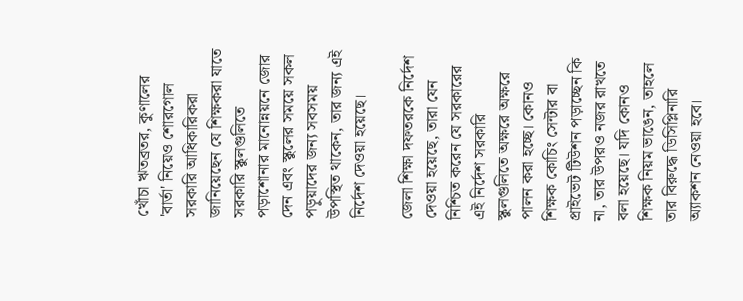খোঁচা ঋতব্রতর, কুণালের 'বার্তা' নিয়েও শোরগোল
সরকারি আধিকারিকরা জানিয়েছেন যে শিক্ষকরা যাতে সরকারি স্কুলগুলিতে পড়াশোনার মানোন্নয়নে জোর দেন এবং স্কুলের সময়ে সকল পড়ুয়াদের জন্য সবসময় উপস্থিত থাকেন, তার জন্য এই নির্দেশ দেওয়া হয়েছে।

জেলা শিক্ষা দফতরকে নির্দেশ দেওয়া হয়েছে, তারা যেন নিশ্চিত করেন যে সরকারের এই নির্দেশ সরকারি স্কুলগুলিতে অক্ষরে অক্ষরে পালন করা হচ্ছে। কোনও শিক্ষক কোচিং সেন্টার বা প্রাইভেট টিউশন পড়াচ্ছেন কি না, তার উপরও নজর রাখতে বলা হয়েছে। যদি কোনও শিক্ষক নিয়ম ভাঙেন, তাহলে তার বিরুদ্ধে ডিসিপ্লিনারি অ্যাকশন নেওয়া হবে।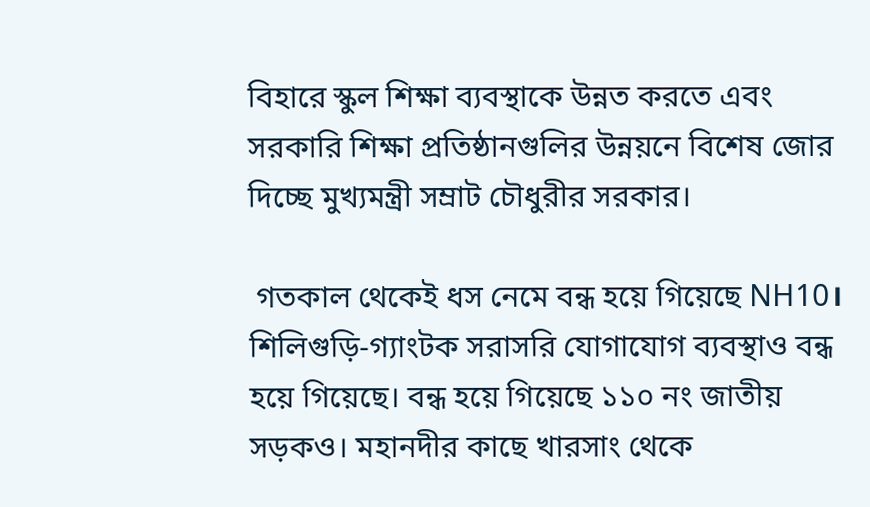বিহারে স্কুল শিক্ষা ব্যবস্থাকে উন্নত করতে এবং সরকারি শিক্ষা প্রতিষ্ঠানগুলির উন্নয়নে বিশেষ জোর দিচ্ছে মুখ্যমন্ত্রী সম্রাট চৌধুরীর সরকার।

 গতকাল থেকেই ধস নেমে বন্ধ হয়ে গিয়েছে NH10। শিলিগুড়ি-গ্যাংটক সরাসরি যোগাযোগ ব্যবস্থাও বন্ধ হয়ে গিয়েছে। বন্ধ হয়ে গিয়েছে ১১০ নং জাতীয় সড়কও। মহানদীর কাছে খারসাং থেকে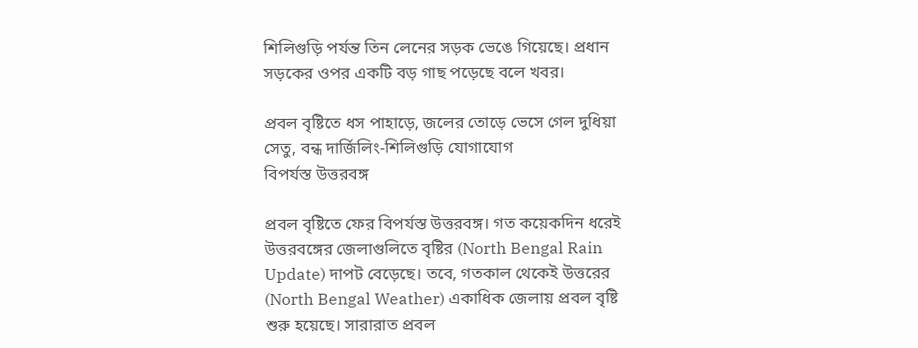শিলিগুড়ি পর্যন্ত তিন লেনের সড়ক ভেঙে গিয়েছে। প্রধান সড়কের ওপর একটি বড় গাছ পড়েছে বলে খবর।

প্রবল বৃষ্টিতে ধস পাহাড়ে, জলের তোড়ে ভেসে গেল দুধিয়া সেতু, বন্ধ দার্জিলিং-শিলিগুড়ি যোগাযোগ
বিপর্যস্ত উত্তরবঙ্গ

প্রবল বৃষ্টিতে ফের বিপর্যস্ত উত্তরবঙ্গ। গত কয়েকদিন ধরেই উত্তরবঙ্গের জেলাগুলিতে বৃষ্টির (North Bengal Rain Update) দাপট বেড়েছে। তবে, গতকাল থেকেই উত্তরের (North Bengal Weather) একাধিক জেলায় প্রবল বৃষ্টি শুরু হয়েছে। সারারাত প্রবল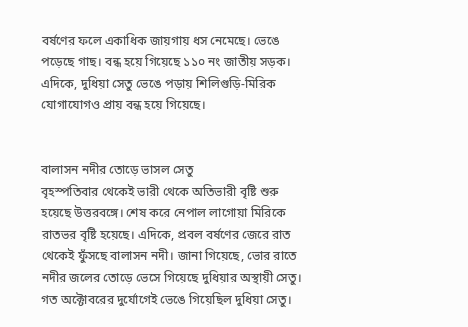বর্ষণের ফলে একাধিক জায়গায় ধস নেমেছে। ভেঙে পড়েছে গাছ। বন্ধ হয়ে গিয়েছে ১১০ নং জাতীয় সড়ক। এদিকে, দুধিয়া সেতু ভেঙে পড়ায় শিলিগুড়ি-মিরিক যোগাযোগও প্রায় বন্ধ হয়ে গিয়েছে।


বালাসন নদীর তোড়ে ভাসল সেতু
বৃহস্পতিবার থেকেই ভারী থেকে অতিভারী বৃষ্টি শুরু হয়েছে উত্তরবঙ্গে। শেষ করে নেপাল লাগোয়া মিরিকে রাতভর বৃষ্টি হয়েছে। এদিকে, প্রবল বর্ষণের জেরে রাত থেকেই ফুঁসছে বালাসন নদী। জানা গিয়েছে, ভোর রাতে নদীর জলের তোড়ে ভেসে গিয়েছে দুধিয়ার অস্থায়ী সেতু। গত অক্টোবরের দুর্যোগেই ভেঙে গিয়েছিল দুধিয়া সেতু।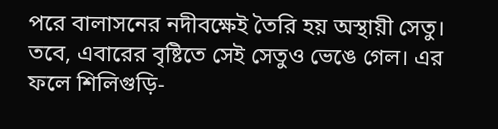পরে বালাসনের নদীবক্ষেই তৈরি হয় অস্থায়ী সেতু। তবে, এবারের বৃষ্টিতে সেই সেতুও ভেঙে গেল। এর ফলে শিলিগুড়ি-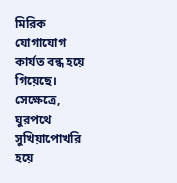মিরিক যোগাযোগ কার্যত বন্ধ হয়ে গিয়েছে। সেক্ষেত্রে, ঘুরপথে সুখিয়াপোখরি হয়ে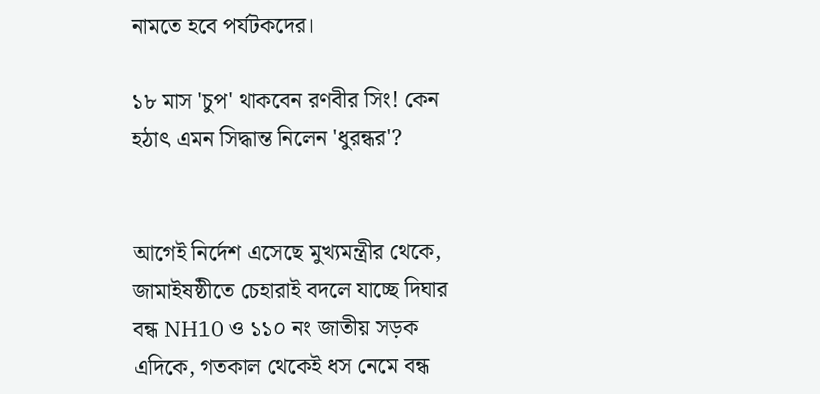নামতে হবে পর্যটকদের।

১৮ মাস 'চুপ' থাকবেন রণবীর সিং! কেন হঠাৎ এমন সিদ্ধান্ত নিলেন 'ধুরন্ধর'?


আগেই নির্দেশ এসেছে মুখ্যমন্ত্রীর থেকে, জামাইষষ্ঠীতে চেহারাই বদলে যাচ্ছে দিঘার
বন্ধ NH10 ও ১১০ নং জাতীয় সড়ক
এদিকে, গতকাল থেকেই ধস নেমে বন্ধ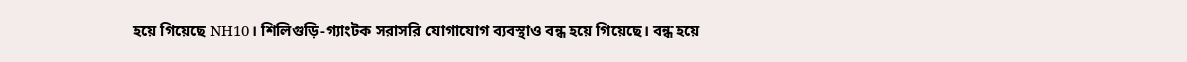হয়ে গিয়েছে NH10। শিলিগুড়ি-গ্যাংটক সরাসরি যোগাযোগ ব্যবস্থাও বন্ধ হয়ে গিয়েছে। বন্ধ হয়ে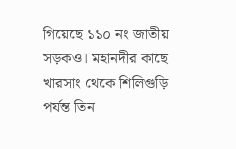গিয়েছে ১১০ নং জাতীয় সড়কও। মহানদীর কাছে খারসাং থেকে শিলিগুড়ি পর্যন্ত তিন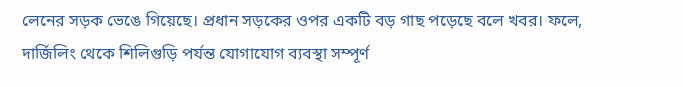লেনের সড়ক ভেঙে গিয়েছে। প্রধান সড়কের ওপর একটি বড় গাছ পড়েছে বলে খবর। ফলে, দার্জিলিং থেকে শিলিগুড়ি পর্যন্ত যোগাযোগ ব্যবস্থা সম্পূর্ণ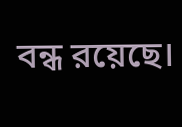বন্ধ রয়েছে।